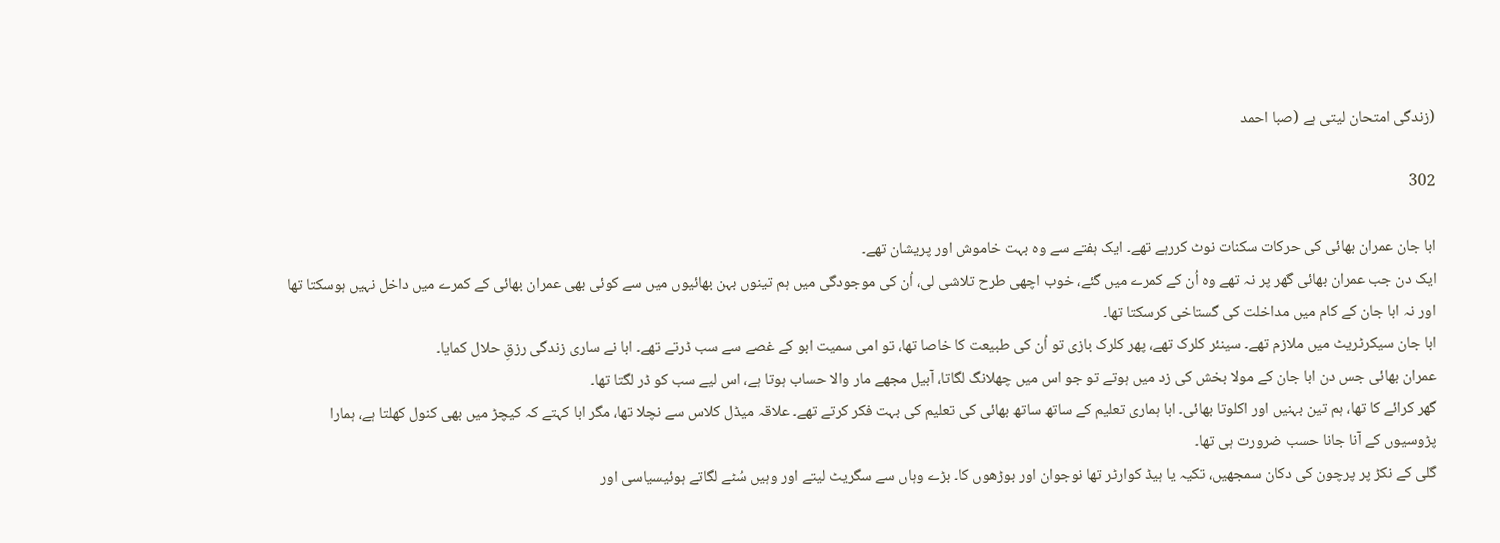(زندگی امتحان لیتی ہے (صبا احمد

302

ابا جان عمران بھائی کی حرکات سکنات نوٹ کررہے تھے۔ ایک ہفتے سے وہ بہت خاموش اور پریشان تھے۔
ایک دن جب عمران بھائی گھر پر نہ تھے وہ اُن کے کمرے میں گئے، خوب اچھی طرح تلاشی لی، اُن کی موجودگی میں ہم تینوں بہن بھائیوں میں سے کوئی بھی عمران بھائی کے کمرے میں داخل نہیں ہوسکتا تھا اور نہ ابا جان کے کام میں مداخلت کی گستاخی کرسکتا تھا۔
ابا جان سیکرٹریٹ میں ملازم تھے۔ سینئر کلرک تھے، پھر کلرک بازی تو اُن کی طبیعت کا خاصا تھا، تو امی سمیت ابو کے غصے سے سب ڈرتے تھے۔ ابا نے ساری زندگی رزقِ حلال کمایا۔
عمران بھائی جس دن ابا جان کے مولا بخش کی زد میں ہوتے تو جو اس میں چھلانگ لگاتا، آبیل مجھے مار والا حساب ہوتا ہے، اس لیے سب کو ڈر لگتا تھا۔
گھر کرائے کا تھا، ہم تین بہنیں اور اکلوتا بھائی۔ ابا ہماری تعلیم کے ساتھ ساتھ بھائی کی تعلیم کی بہت فکر کرتے تھے۔ علاقہ میڈل کلاس سے نچلا تھا، مگر ابا کہتے کہ کیچڑ میں بھی کنول کھلتا ہے، ہمارا پڑوسیوں کے آنا جانا حسب ضرورت ہی تھا۔
گلی کے نکڑ پر پرچون کی دکان سمجھیں، تکیہ یا ہیڈ کوارٹر تھا نوجوان اور بوڑھوں کا۔ بڑے وہاں سے سگریٹ لیتے اور وہیں سُٹے لگاتے ہوئیسیاسی اور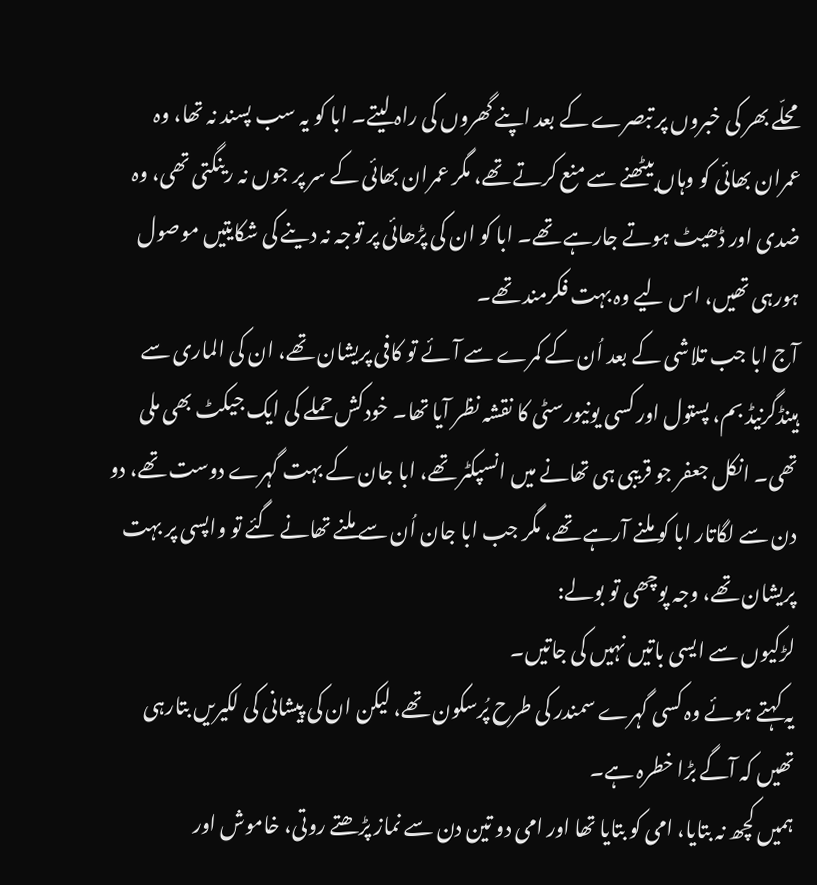محلّے بھر کی خبروں پر تبصرے کے بعد اپنے گھروں کی راہ لیتے۔ ابا کو یہ سب پسند نہ تھا، وہ عمران بھائی کو وہاں بیٹھنے سے منع کرتے تھے، مگر عمران بھائی کے سر پر جوں نہ رینگتی تھی، وہ ضدی اور ڈھیٹ ہوتے جارہے تھے۔ ابا کو ان کی پڑھائی پر توجہ نہ دینے کی شکایتیں موصول ہورہی تھیں، اس لیے وہ بہت فکرمند تھے۔
آج ابا جب تلاشی کے بعد اُن کے کمرے سے آئے تو کافی پریشان تھے، ان کی الماری سے ہینڈگرنیڈ بم، پستول اور کسی یونیورسٹی کا نقشہ نظر آیا تھا۔ خودکش حملے کی ایک جیکٹ بھی ملی تھی۔ انکل جعفر جو قریبی ہی تھانے میں انسپکٹر تھے، ابا جان کے بہت گہرے دوست تھے، دو دن سے لگاتار ابا کو ملنے آرہے تھے، مگر جب ابا جان اُن سے ملنے تھانے گئے تو واپسی پر بہت پریشان تھے، وجہ پوچھی تو بولے:
لڑکیوں سے ایسی باتیں نہیں کی جاتیں۔
یہ کہتے ہوئے وہ کسی گہرے سمندر کی طرح پُرسکون تھے، لیکن ان کی پیشانی کی لکیریں بتارہی تھیں کہ آگے بڑا خطرہ ہے۔
ہمیں کچھ نہ بتایا، امی کو بتایا تھا اور امی دو تین دن سے نماز پڑھتے روتی، خاموش اور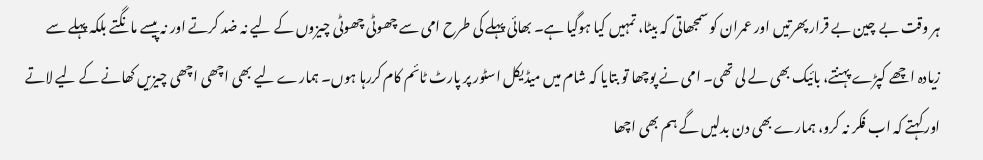ہر وقت بے چین بے قرار پھرتیں اور عمران کو سمجھاتی کہ بیٹا، تمہیں کیا ہوگیا ہے۔ بھائی پہلے کی طرح امی سے چھوٹی چھوٹی چیزوں کے لیے نہ ضد کرتے اور نہ پیسے مانگتے بلکہ پہلے سے زیادہ اچھے کپڑے پہنتے، بائیک بھی لے لی تھی۔ امی نے پوچھا تو بتایا کہ شام میں میڈیکل اسٹور پر پارٹ ٹائم کام کررہا ہوں۔ ہمارے لیے بھی اچھی اچھی چیزیں کھانے کے لیے لاتے اور کہتے کہ اب فکر نہ کرو، ہمارے بھی دن بدلیں گے ہم بھی اچھا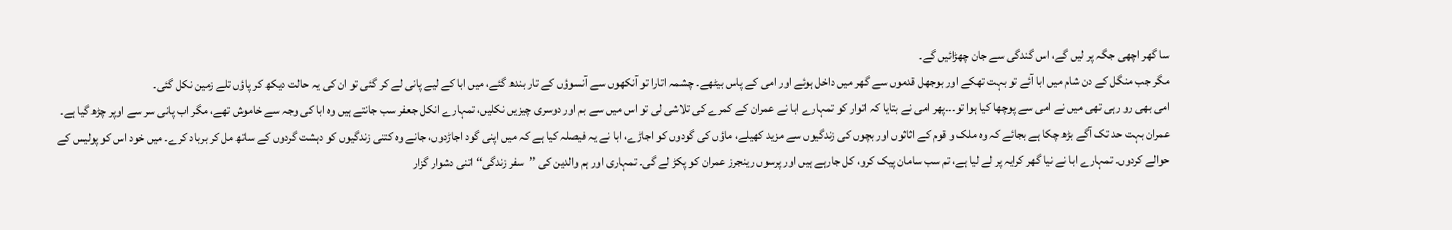سا گھر اچھی جگہ پر لیں گے، اس گندگی سے جان چھڑائیں گے۔
مگر جب منگل کے دن شام میں ابا آئے تو بہت تھکے اور بوجھل قدموں سے گھر میں داخل ہوئے اور امی کے پاس بیٹھے۔ چشمہ اتارا تو آنکھوں سے آنسوؤں کے تار بندھ گئے، میں ابا کے لیے پانی لے کر گئی تو ان کی یہ حالت دیکھ کر پاؤں تلے زمین نکل گئی۔
امی بھی رو رہی تھی میں نے امی سے پوچھا کیا ہوا تو۔۔۔پھر امی نے بتایا کہ اتوار کو تمہارے ابا نے عمران کے کمرے کی تلاشی لی تو اس میں سے بم اور دوسری چیزیں نکلیں، تمہارے انکل جعفر سب جانتے ہیں وہ ابا کی وجہ سے خاموش تھے، مگر اب پانی سر سے اوپر چڑھ گیا ہے۔ عمران بہت حد تک آگے بڑھ چکا ہے بجائے کہ وہ ملک و قوم کے اثاثوں اور بچوں کی زندگیوں سے مزید کھیلے، ماؤں کی گودوں کو اجاڑے، ابا نے یہ فیصلہ کیا ہے کہ میں اپنی گود اجاڑدوں، جانے وہ کتنی زندگیوں کو دہشت گردوں کے ساتھ مل کر برباد کرے۔ میں خود اس کو پولیس کے حوالے کردوں۔ تمہارے ابا نے نیا گھر کرایہ پر لے لیا ہے، تم سب سامان پیک کرو، کل جارہے ہیں اور پرسوں رینجرز عمران کو پکڑ لے گی۔ تمہاری اور ہم والدین کی ’’سفر زندگی‘‘ اتنی دشوار گزار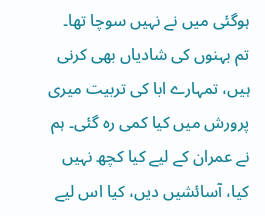ہوگئی میں نے نہیں سوچا تھا۔ تم بہنوں کی شادیاں بھی کرنی ہیں، تمہارے ابا کی تربیت میری پرورش میں کیا کمی رہ گئی۔ ہم نے عمران کے لیے کیا کچھ نہیں کیا، آسائشیں دیں، کیا اس لیے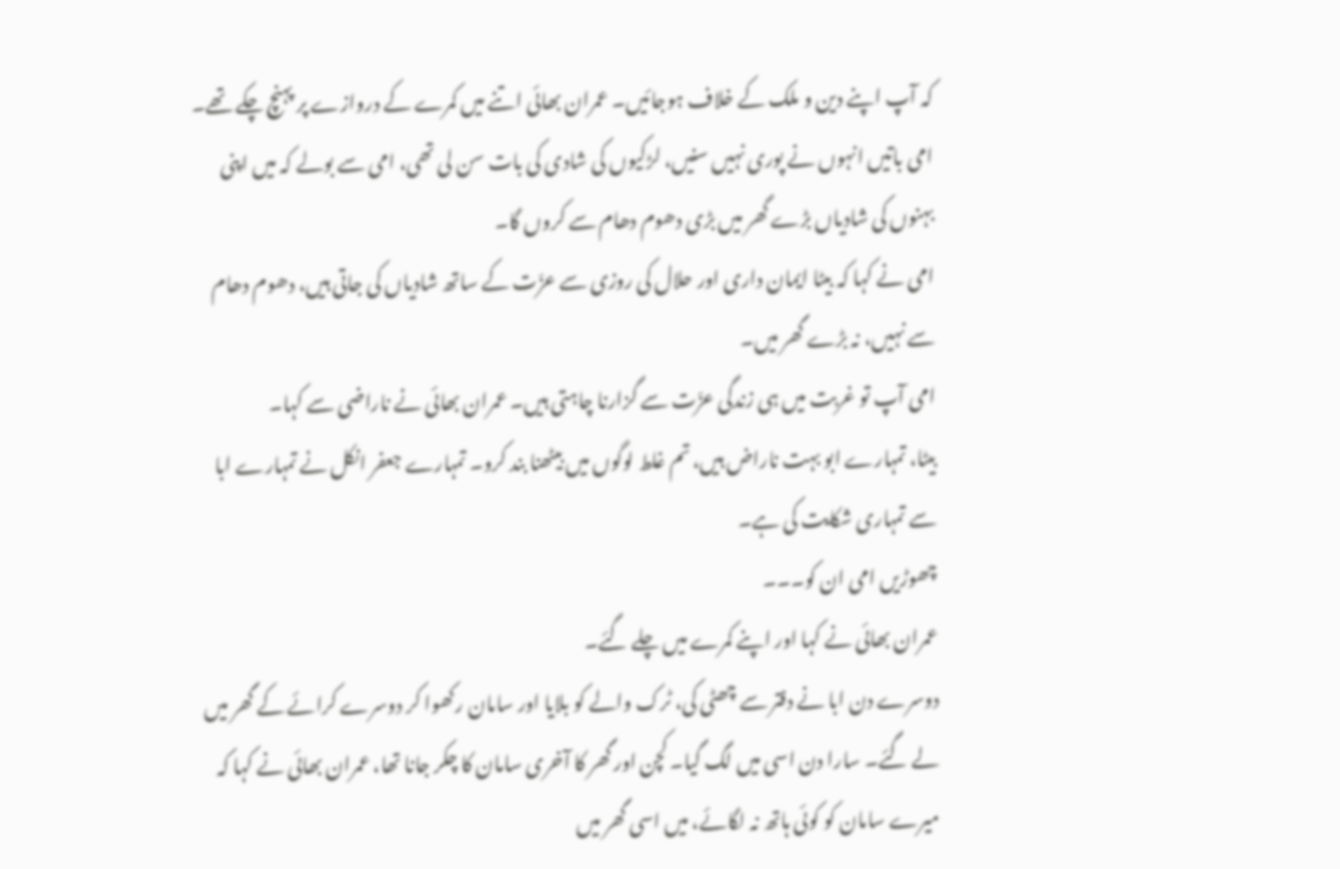کہ آپ اپنے دین و ملک کے خلاف ہوجائیں۔ عمران بھائی اتنے میں کمرے کے دروازے پر پہنچ چکے تھے۔ امی باتیں انہوں نے پوری نہیں سنیں، لڑکیوں کی شادی کی بات سن لی تھی، امی سے بولے کہ میں اپنی بہنوں کی شادیاں بڑے گھر میں بڑی دھوم دھام سے کروں گا۔
امی نے کہا کہ بیٹا ایمان داری اور حلال کی روزی سے عزّت کے ساتھ شادیاں کی جاتی ہیں، دھوم دھام سے نہیں، نہ بڑے گھر میں۔
امی آپ تو غربت میں ہی زندگی عزّت سے گزارنا چاہتی ہیں۔ عمران بھائی نے ناراضی سے کہا۔
بیٹا، تمہارے ابو بہت ناراض ہیں، تم غلط لوگوں میں بیٹھنا بند کرو۔ تمہارے جعفر انکل نے تمہارے ابا سے تمہاری شکایت کی ہے۔
چھوڑیں امی ان کو۔۔۔
عمران بھائی نے کہا اور اپنے کمرے میں چلے گئے۔
دوسرے دن ابا نے دفتر سے چھٹی کی، ٹرک والے کو بلایا اور سامان رکھوا کر دوسرے کرائے کے گھر میں لے گئے۔ سارا دن اسی میں لگ گیا۔ کچن اور گھر کا آخری سامان کا چکر جانا تھا، عمران بھائی نے کہا کہ میرے سامان کو کوئی ہاتھ نہ لگائے، میں اسی گھر میں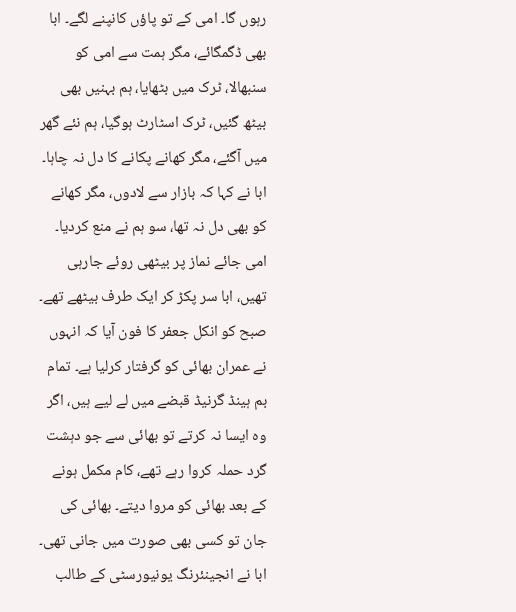رہوں گا۔ امی کے تو پاؤں کانپنے لگے۔ ابا بھی ڈگمگائے، مگر ہمت سے امی کو سنبھالا، ٹرک میں بٹھایا، ہم بہنیں بھی بیٹھ گئیں، ٹرک اسٹارٹ ہوگیا، ہم نئے گھر میں آگئے، مگر کھانے پکانے کا دل نہ چاہا۔ ابا نے کہا کہ بازار سے لادوں، مگر کھانے کو بھی دل نہ تھا، سو ہم نے منع کردیا۔ امی جائے نماز پر بیٹھی روئے جارہی تھیں، ابا سر پکڑ کر ایک طرف بیٹھے تھے۔
صبح کو انکل جعفر کا فون آیا کہ انہوں نے عمران بھائی کو گرفتار کرلیا ہے۔ تمام بم ہینڈ گرنیڈ قبضے میں لے لیے ہیں، اگر وہ ایسا نہ کرتے تو بھائی سے جو دہشت گرد حملہ کروا رہے تھے، کام مکمل ہونے کے بعد بھائی کو مروا دیتے۔ بھائی کی جان تو کسی بھی صورت میں جانی تھی۔ ابا نے انجینئرنگ یونیورسٹی کے طالب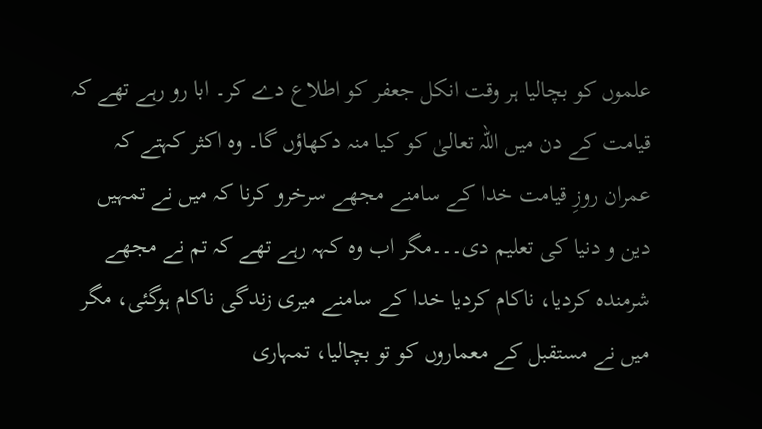علموں کو بچالیا ہر وقت انکل جعفر کو اطلاع دے کر۔ ابا رو رہے تھے کہ قیامت کے دن میں اللہ تعالیٰ کو کیا منہ دکھاؤں گا۔ وہ اکثر کہتے کہ عمران روزِ قیامت خدا کے سامنے مجھے سرخرو کرنا کہ میں نے تمہیں دین و دنیا کی تعلیم دی۔۔۔مگر اب وہ کہہ رہے تھے کہ تم نے مجھے شرمندہ کردیا، ناکام کردیا خدا کے سامنے میری زندگی ناکام ہوگئی، مگر میں نے مستقبل کے معماروں کو تو بچالیا، تمہاری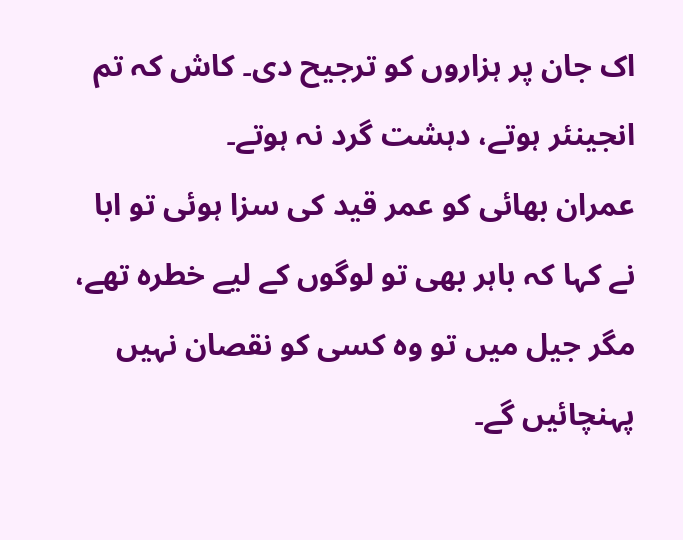اک جان پر ہزاروں کو ترجیح دی۔ کاش کہ تم انجینئر ہوتے، دہشت گرد نہ ہوتے۔
عمران بھائی کو عمر قید کی سزا ہوئی تو ابا نے کہا کہ باہر بھی تو لوگوں کے لیے خطرہ تھے، مگر جیل میں تو وہ کسی کو نقصان نہیں پہنچائیں گے۔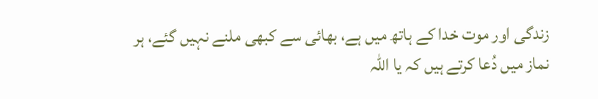زندگی اور موت خدا کے ہاتھ میں ہے، بھائی سے کبھی ملنے نہیں گئے، ہر نماز میں دُعا کرتے ہیں کہ یا اللہ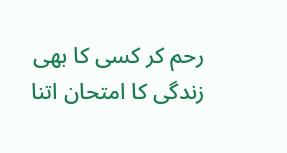رحم کر کسی کا بھی زندگی کا امتحان اتنا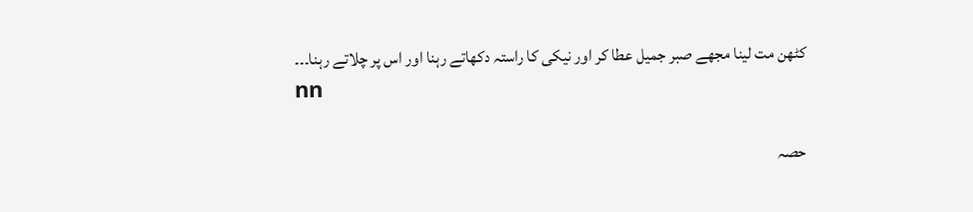کٹھن مت لینا مجھے صبر جمیل عطا کر اور نیکی کا راستہ دکھاتے رہنا اور اس پر چلاتے رہنا۔۔۔
nn

حصہ